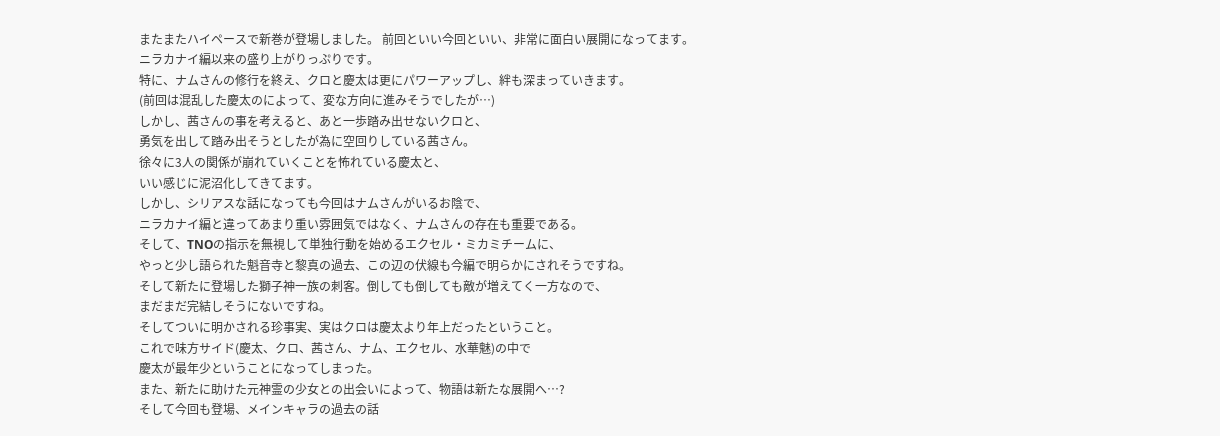またまたハイペースで新巻が登場しました。 前回といい今回といい、非常に面白い展開になってます。
ニラカナイ編以来の盛り上がりっぷりです。
特に、ナムさんの修行を終え、クロと慶太は更にパワーアップし、絆も深まっていきます。
(前回は混乱した慶太のによって、変な方向に進みそうでしたが…)
しかし、茜さんの事を考えると、あと一歩踏み出せないクロと、
勇気を出して踏み出そうとしたが為に空回りしている茜さん。
徐々に3人の関係が崩れていくことを怖れている慶太と、
いい感じに泥沼化してきてます。
しかし、シリアスな話になっても今回はナムさんがいるお陰で、
ニラカナイ編と違ってあまり重い雰囲気ではなく、ナムさんの存在も重要である。
そして、TNOの指示を無視して単独行動を始めるエクセル・ミカミチームに、
やっと少し語られた魁音寺と黎真の過去、この辺の伏線も今編で明らかにされそうですね。
そして新たに登場した獅子神一族の刺客。倒しても倒しても敵が増えてく一方なので、
まだまだ完結しそうにないですね。
そしてついに明かされる珍事実、実はクロは慶太より年上だったということ。
これで味方サイド(慶太、クロ、茜さん、ナム、エクセル、水華魅)の中で
慶太が最年少ということになってしまった。
また、新たに助けた元神霊の少女との出会いによって、物語は新たな展開へ…?
そして今回も登場、メインキャラの過去の話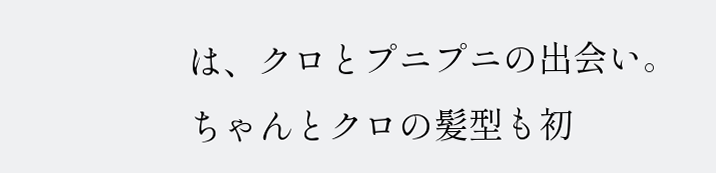は、クロとプニプニの出会い。
ちゃんとクロの髪型も初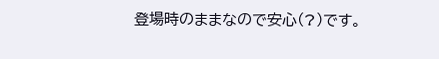登場時のままなので安心(?)です。